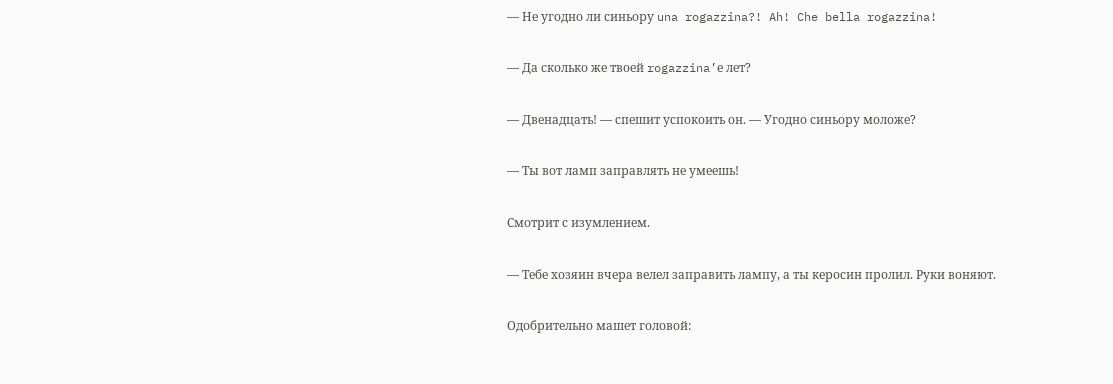— Не угодно ли синьору una rogazzina?! Ah! Che bella rogazzina!

— Да сколько же твоей rogazzina’е лет?

— Двенадцать! — спешит успокоить он. — Угодно синьору моложе?

— Ты вот ламп заправлять не умеешь!

Смотрит с изумлением.

— Тебе хозяин вчера велел заправить лампу, а ты керосин пролил. Руки воняют.

Одобрительно машет головой: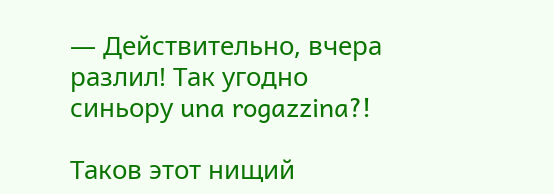— Действительно, вчера разлил! Так угодно синьору una rogazzina?!

Таков этот нищий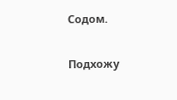Содом.

Подхожу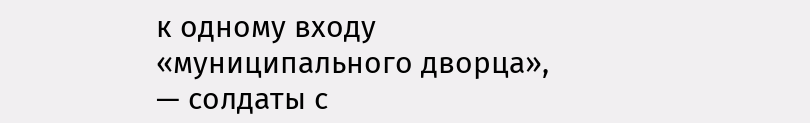к одному входу «муниципального дворца», — солдаты с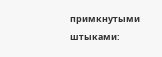примкнутыми штыками: